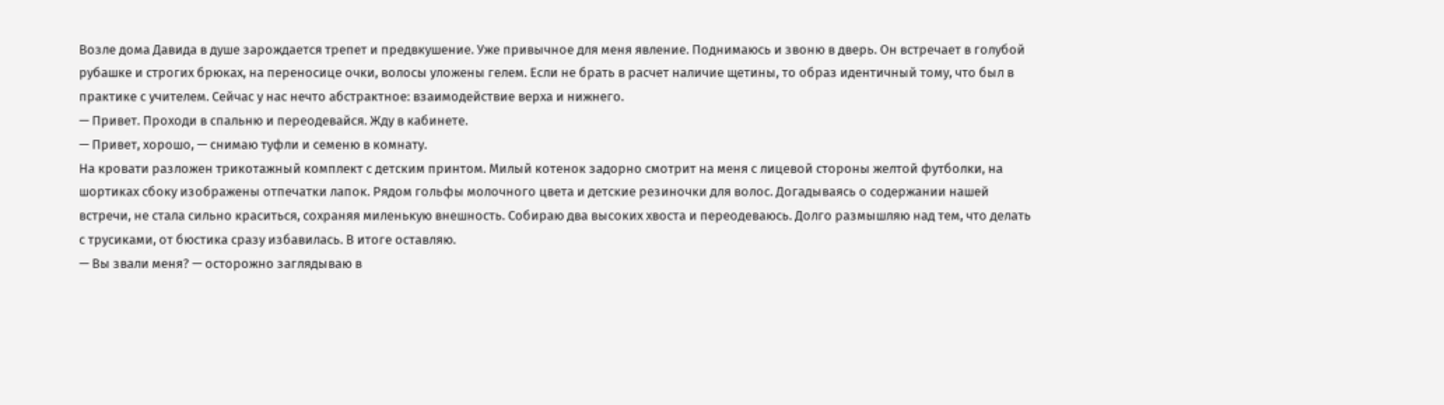Возле дома Давида в душе зарождается трепет и предвкушение. Уже привычное для меня явление. Поднимаюсь и звоню в дверь. Он встречает в голубой рубашке и строгих брюках, на переносице очки, волосы уложены гелем. Если не брать в расчет наличие щетины, то образ идентичный тому, что был в практике с учителем. Сейчас у нас нечто абстрактное: взаимодействие верха и нижнего.
— Привет. Проходи в спальню и переодевайся. Жду в кабинете.
— Привет, хорошо, — снимаю туфли и семеню в комнату.
На кровати разложен трикотажный комплект с детским принтом. Милый котенок задорно смотрит на меня с лицевой стороны желтой футболки, на шортиках сбоку изображены отпечатки лапок. Рядом гольфы молочного цвета и детские резиночки для волос. Догадываясь о содержании нашей встречи, не стала сильно краситься, сохраняя миленькую внешность. Собираю два высоких хвоста и переодеваюсь. Долго размышляю над тем, что делать с трусиками, от бюстика сразу избавилась. В итоге оставляю.
— Вы звали меня? — осторожно заглядываю в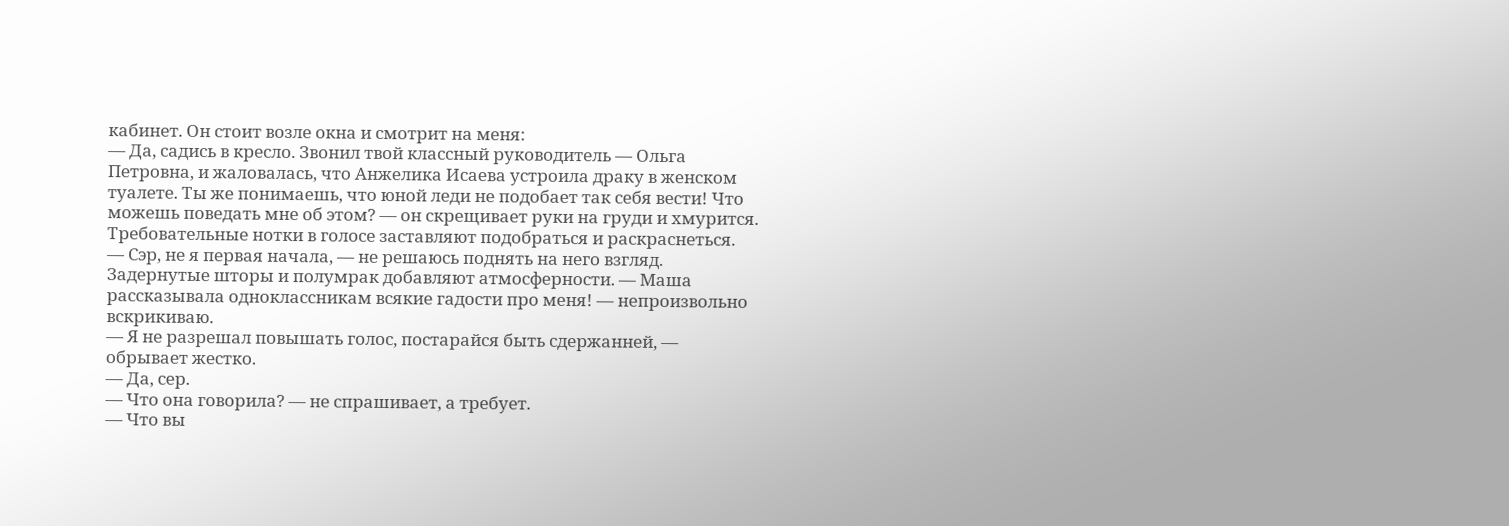кабинет. Он стоит возле окна и смотрит на меня:
— Да, садись в кресло. Звонил твой классный руководитель — Ольга Петровна, и жаловалась, что Анжелика Исаева устроила драку в женском туалете. Ты же понимаешь, что юной леди не подобает так себя вести! Что можешь поведать мне об этом? — он скрещивает руки на груди и хмурится. Требовательные нотки в голосе заставляют подобраться и раскраснеться.
— Сэр, не я первая начала, — не решаюсь поднять на него взгляд. Задернутые шторы и полумрак добавляют атмосферности. — Маша рассказывала одноклассникам всякие гадости про меня! — непроизвольно вскрикиваю.
— Я не разрешал повышать голос, постарайся быть сдержанней, — обрывает жестко.
— Да, сер.
— Что она говорила? — не спрашивает, а требует.
— Что вы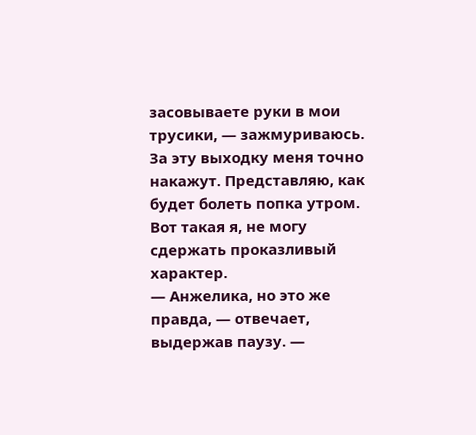засовываете руки в мои трусики, — зажмуриваюсь. За эту выходку меня точно накажут. Представляю, как будет болеть попка утром. Вот такая я, не могу сдержать проказливый характер.
— Анжелика, но это же правда, — отвечает, выдержав паузу. —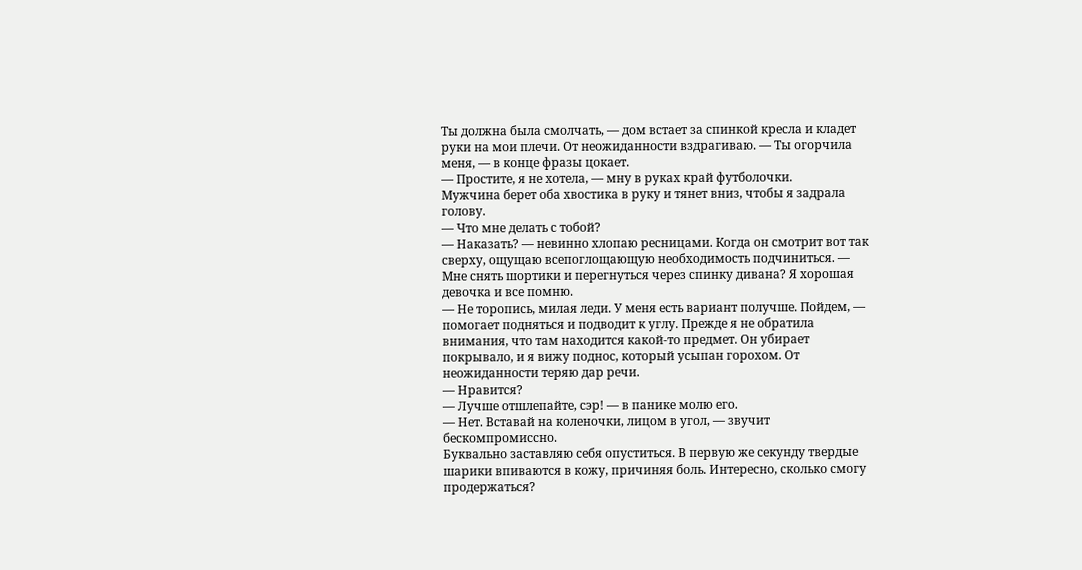Ты должна была смолчать, — дом встает за спинкой кресла и кладет руки на мои плечи. От неожиданности вздрагиваю. — Ты огорчила меня, — в конце фразы цокает.
— Простите, я не хотела, — мну в руках край футболочки.
Мужчина берет оба хвостика в руку и тянет вниз, чтобы я задрала голову.
— Что мне делать с тобой?
— Наказать? — невинно хлопаю ресницами. Когда он смотрит вот так сверху, ощущаю всепоглощающую необходимость подчиниться. — Мне снять шортики и перегнуться через спинку дивана? Я хорошая девочка и все помню.
— Не торопись, милая леди. У меня есть вариант получше. Пойдем, — помогает подняться и подводит к углу. Прежде я не обратила внимания, что там находится какой-то предмет. Он убирает покрывало, и я вижу поднос, который усыпан горохом. От неожиданности теряю дар речи.
— Нравится?
— Лучше отшлепайте, сэр! — в панике молю его.
— Нет. Вставай на коленочки, лицом в угол, — звучит бескомпромиссно.
Буквально заставляю себя опуститься. В первую же секунду твердые шарики впиваются в кожу, причиняя боль. Интересно, сколько смогу продержаться?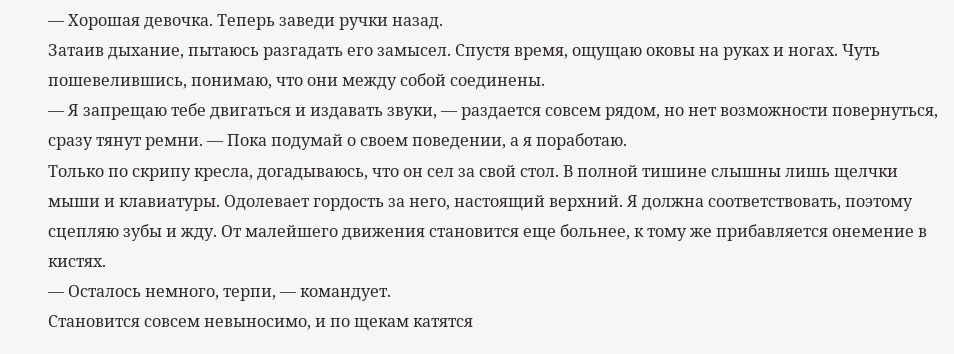— Хорошая девочка. Теперь заведи ручки назад.
Затаив дыхание, пытаюсь разгадать его замысел. Спустя время, ощущаю оковы на руках и ногах. Чуть пошевелившись, понимаю, что они между собой соединены.
— Я запрещаю тебе двигаться и издавать звуки, — раздается совсем рядом, но нет возможности повернуться, сразу тянут ремни. — Пока подумай о своем поведении, а я поработаю.
Только по скрипу кресла, догадываюсь, что он сел за свой стол. В полной тишине слышны лишь щелчки мыши и клавиатуры. Одолевает гордость за него, настоящий верхний. Я должна соответствовать, поэтому сцепляю зубы и жду. От малейшего движения становится еще больнее, к тому же прибавляется онемение в кистях.
— Осталось немного, терпи, — командует.
Становится совсем невыносимо, и по щекам катятся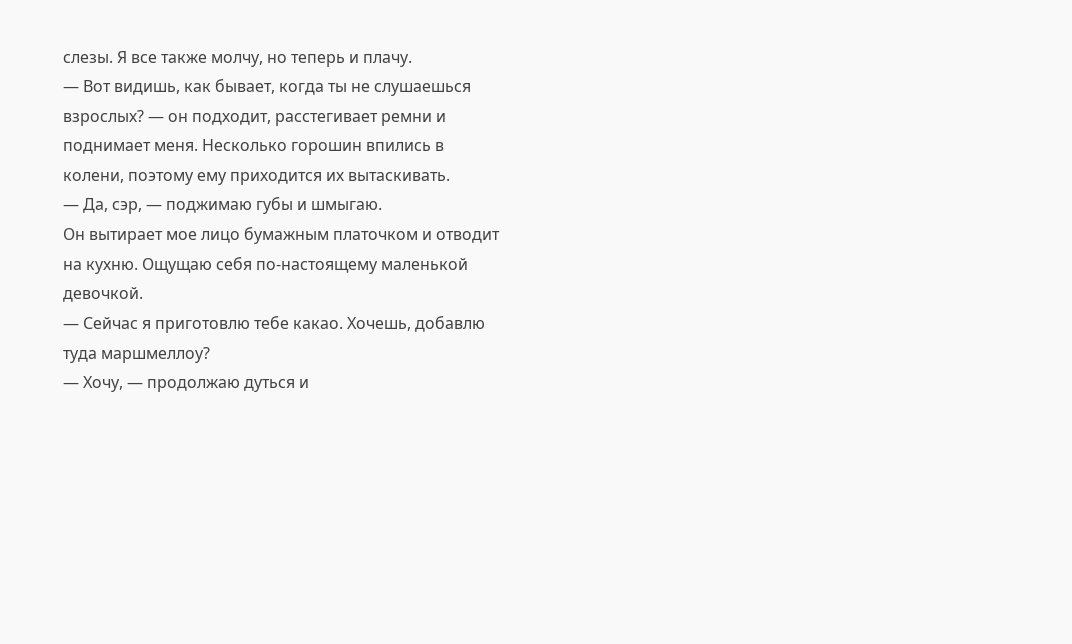слезы. Я все также молчу, но теперь и плачу.
— Вот видишь, как бывает, когда ты не слушаешься взрослых? — он подходит, расстегивает ремни и поднимает меня. Несколько горошин впились в колени, поэтому ему приходится их вытаскивать.
— Да, сэр, — поджимаю губы и шмыгаю.
Он вытирает мое лицо бумажным платочком и отводит на кухню. Ощущаю себя по-настоящему маленькой девочкой.
— Сейчас я приготовлю тебе какао. Хочешь, добавлю туда маршмеллоу?
— Хочу, — продолжаю дуться и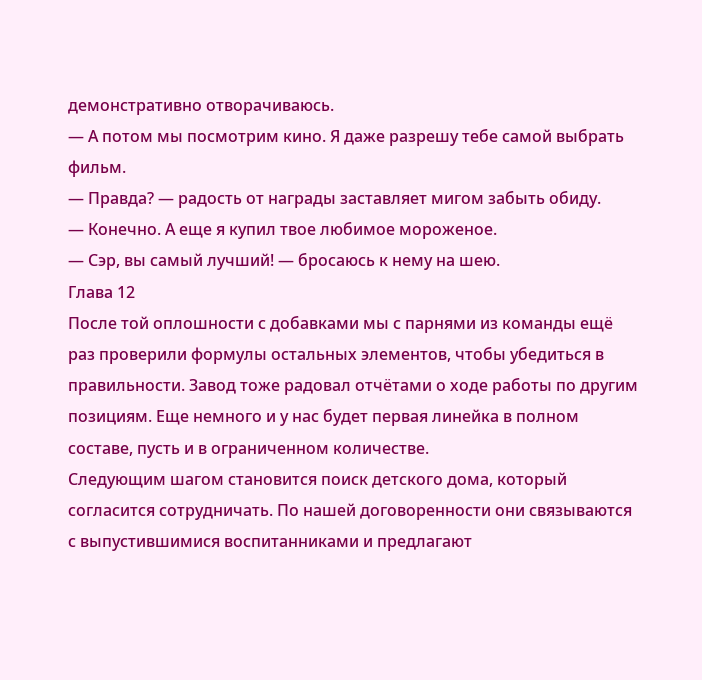демонстративно отворачиваюсь.
— А потом мы посмотрим кино. Я даже разрешу тебе самой выбрать фильм.
— Правда? — радость от награды заставляет мигом забыть обиду.
— Конечно. А еще я купил твое любимое мороженое.
— Сэр, вы самый лучший! — бросаюсь к нему на шею.
Глава 12
После той оплошности с добавками мы с парнями из команды ещё раз проверили формулы остальных элементов, чтобы убедиться в правильности. Завод тоже радовал отчётами о ходе работы по другим позициям. Еще немного и у нас будет первая линейка в полном составе, пусть и в ограниченном количестве.
Следующим шагом становится поиск детского дома, который согласится сотрудничать. По нашей договоренности они связываются с выпустившимися воспитанниками и предлагают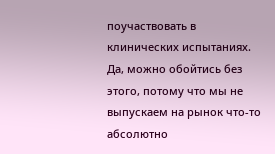поучаствовать в клинических испытаниях. Да, можно обойтись без этого, потому что мы не выпускаем на рынок что-то абсолютно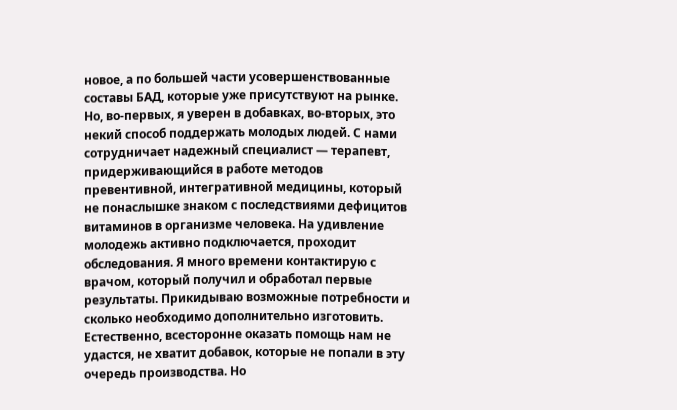новое, а по большей части усовершенствованные составы БАД, которые уже присутствуют на рынке. Но, во-первых, я уверен в добавках, во-вторых, это некий способ поддержать молодых людей. С нами сотрудничает надежный специалист — терапевт, придерживающийся в работе методов превентивной, интегративной медицины, который не понаслышке знаком с последствиями дефицитов витаминов в организме человека. На удивление молодежь активно подключается, проходит обследования. Я много времени контактирую с врачом, который получил и обработал первые результаты. Прикидываю возможные потребности и сколько необходимо дополнительно изготовить. Естественно, всесторонне оказать помощь нам не удастся, не хватит добавок, которые не попали в эту очередь производства. Но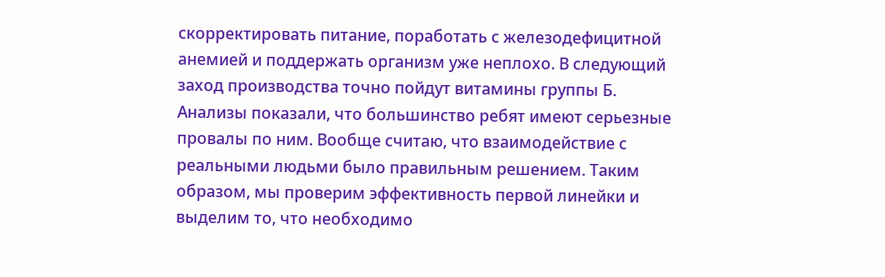скорректировать питание, поработать с железодефицитной анемией и поддержать организм уже неплохо. В следующий заход производства точно пойдут витамины группы Б. Анализы показали, что большинство ребят имеют серьезные провалы по ним. Вообще считаю, что взаимодействие с реальными людьми было правильным решением. Таким образом, мы проверим эффективность первой линейки и выделим то, что необходимо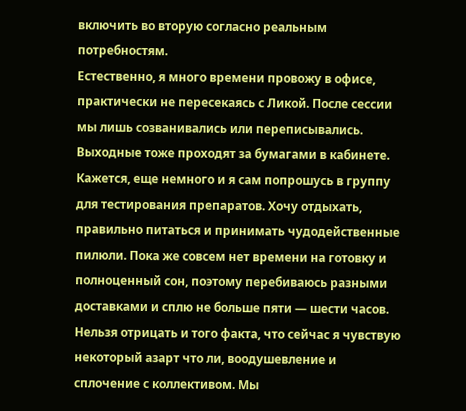включить во вторую согласно реальным потребностям.
Естественно, я много времени провожу в офисе, практически не пересекаясь с Ликой. После сессии мы лишь созванивались или переписывались. Выходные тоже проходят за бумагами в кабинете. Кажется, еще немного и я сам попрошусь в группу для тестирования препаратов. Хочу отдыхать, правильно питаться и принимать чудодейственные пилюли. Пока же совсем нет времени на готовку и полноценный сон, поэтому перебиваюсь разными доставками и сплю не больше пяти — шести часов. Нельзя отрицать и того факта, что сейчас я чувствую некоторый азарт что ли, воодушевление и сплочение с коллективом. Мы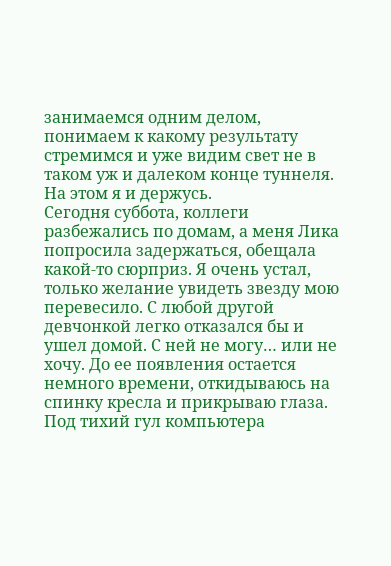занимаемся одним делом, понимаем к какому результату стремимся и уже видим свет не в таком уж и далеком конце туннеля. На этом я и держусь.
Сегодня суббота, коллеги разбежались по домам, а меня Лика попросила задержаться, обещала какой-то сюрприз. Я очень устал, только желание увидеть звезду мою перевесило. С любой другой девчонкой легко отказался бы и ушел домой. С ней не могу… или не хочу. До ее появления остается немного времени, откидываюсь на спинку кресла и прикрываю глаза. Под тихий гул компьютера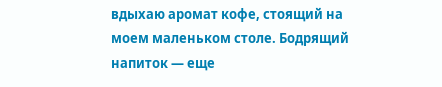вдыхаю аромат кофе, стоящий на моем маленьком столе. Бодрящий напиток — еще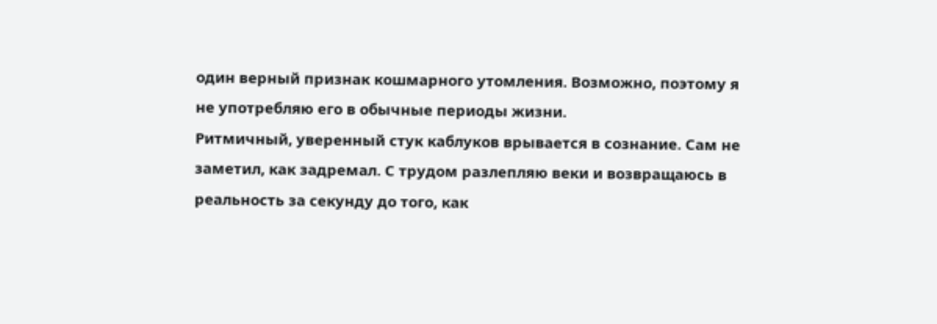один верный признак кошмарного утомления. Возможно, поэтому я не употребляю его в обычные периоды жизни.
Ритмичный, уверенный стук каблуков врывается в сознание. Сам не заметил, как задремал. С трудом разлепляю веки и возвращаюсь в реальность за секунду до того, как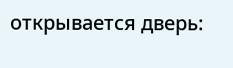открывается дверь: